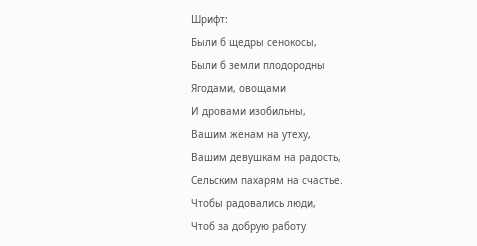Шрифт:
Были б щедры сенокосы,
Были б земли плодородны
Ягодами, овощами
И дровами изобильны,
Вашим женам на утеху,
Вашим девушкам на радость,
Сельским пахарям на счастье.
Чтобы радовались люди,
Чтоб за добрую работу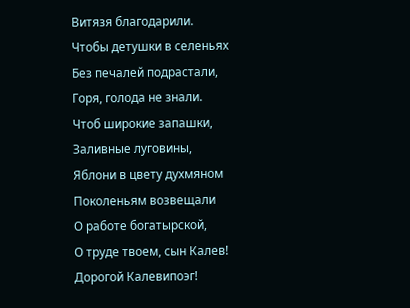Витязя благодарили.
Чтобы детушки в селеньях
Без печалей подрастали,
Горя, голода не знали.
Чтоб широкие запашки,
Заливные луговины,
Яблони в цвету духмяном
Поколеньям возвещали
О работе богатырской,
О труде твоем, сын Калев!
Дорогой Калевипоэг!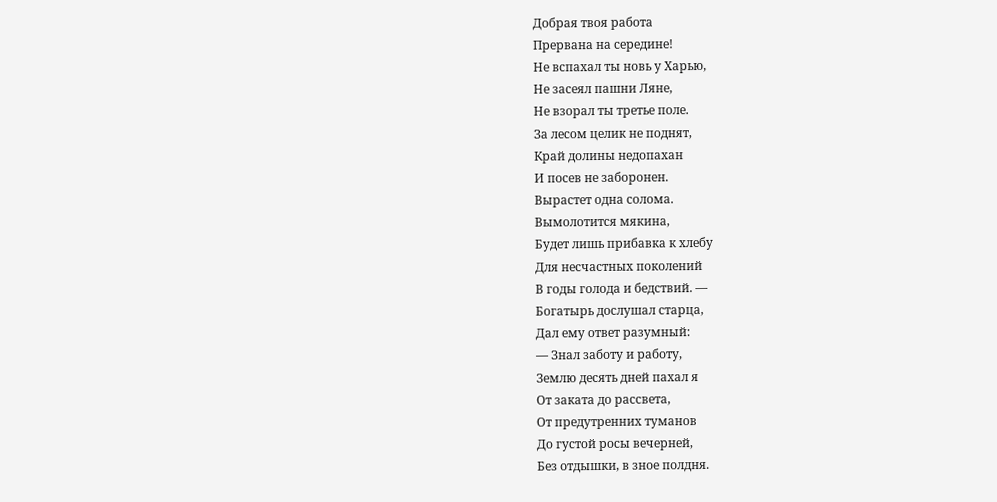Добрая твоя работа
Прервана на середине!
Не вспахал ты новь у Харью,
Не засеял пашни Ляне,
Не взорал ты третье поле.
За лесом целик не поднят,
Край долины недопахан
И посев не заборонен.
Вырастет одна солома.
Вымолотится мякина,
Будет лишь прибавка к хлебу
Для несчастных поколений
В годы голода и бедствий. —
Богатырь дослушал старца,
Дал ему ответ разумный:
— Знал заботу и работу,
Землю десять дней пахал я
От заката до рассвета,
От предутренних туманов
До густой росы вечерней,
Без отдышки, в зное полдня.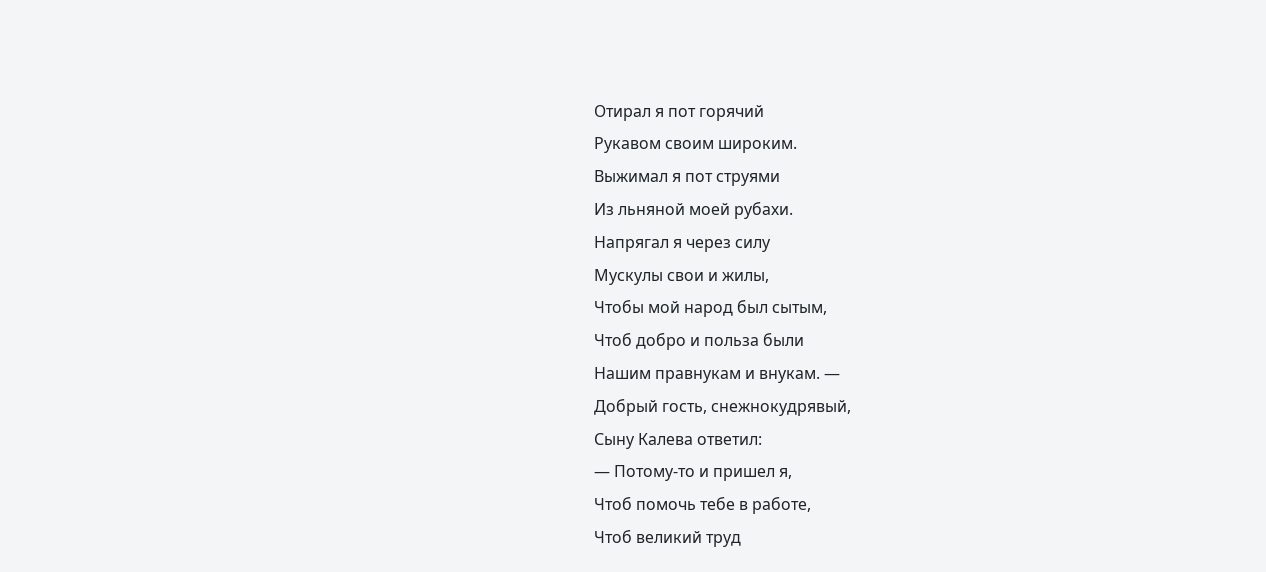Отирал я пот горячий
Рукавом своим широким.
Выжимал я пот струями
Из льняной моей рубахи.
Напрягал я через силу
Мускулы свои и жилы,
Чтобы мой народ был сытым,
Чтоб добро и польза были
Нашим правнукам и внукам. —
Добрый гость, снежнокудрявый,
Сыну Калева ответил:
— Потому-то и пришел я,
Чтоб помочь тебе в работе,
Чтоб великий труд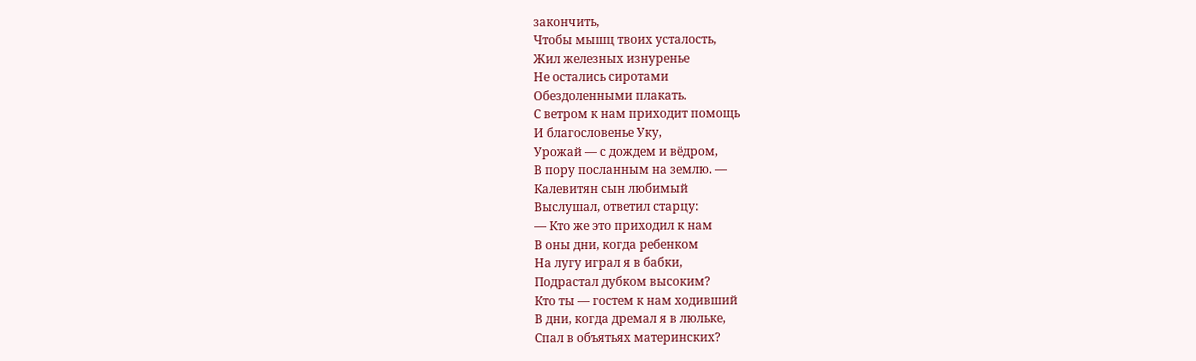закончить,
Чтобы мышц твоих усталость,
Жил железных изнуренье
Не остались сиротами
Обездоленными плакать.
С ветром к нам приходит помощь
И благословенье Уку,
Урожай — с дождем и вёдром,
В пору посланным на землю. —
Калевитян сын любимый
Выслушал, ответил старцу:
— Кто же это приходил к нам
В оны дни, когда ребенком
На лугу играл я в бабки,
Подрастал дубком высоким?
Кто ты — гостем к нам ходивший
В дни, когда дремал я в люльке,
Спал в объятьях материнских?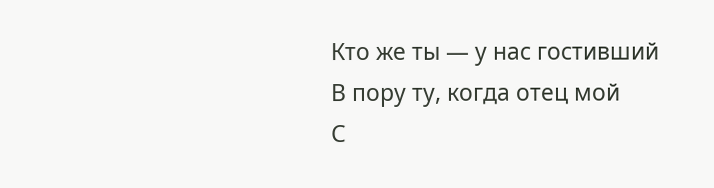Кто же ты — у нас гостивший
В пору ту, когда отец мой
С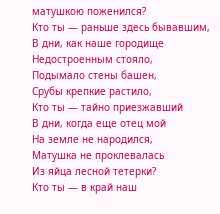матушкою поженился?
Кто ты — раньше здесь бывавшим,
В дни, как наше городище
Недостроенным стояло,
Подымало стены башен,
Срубы крепкие растило,
Кто ты — тайно приезжавший
В дни, когда еще отец мой
На земле не народился,
Матушка не проклевалась
Из яйца лесной тетерки?
Кто ты — в край наш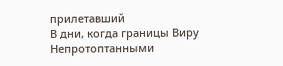прилетавший
В дни, когда границы Виру
Непротоптанными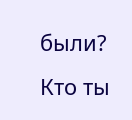были?
Кто ты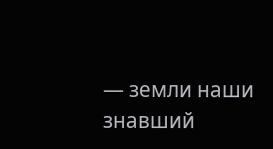— земли наши знавший